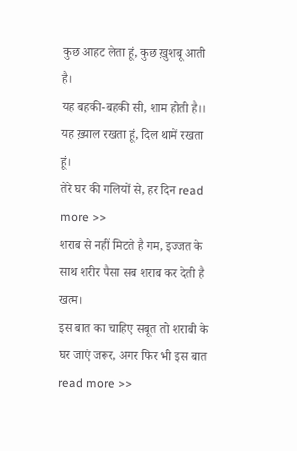कुछ आहट लेता हूं, कुछ ख़ुशबू आती है।
यह बहकी-बहकी सी, शाम होती है।।
यह ख़्याल रखता हूं, दिल थामें रखता हूं।
तेरे घर की गलियों से, हर दिन read more >>
शराब से नहीं मिटते है गम, इज्जत के साथ शरीर पैसा सब शराब कर देती है खत्म।
इस बात का चाहिए सबूत तो शराबी के घर जाएं जरूर, अगर फिर भी इस बात read more >>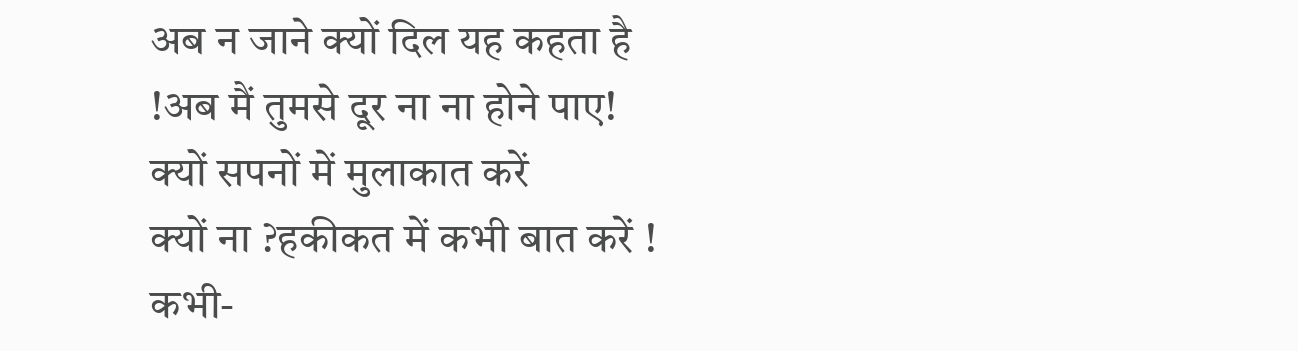अब न जाने क्यों दिल यह कहता है
!अब मैं तुमसे दूर ना ना होने पाए!
क्यों सपनों में मुलाकात करें
क्यों ना ?हकीकत में कभी बात करें !
कभी-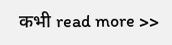कभी read more >>